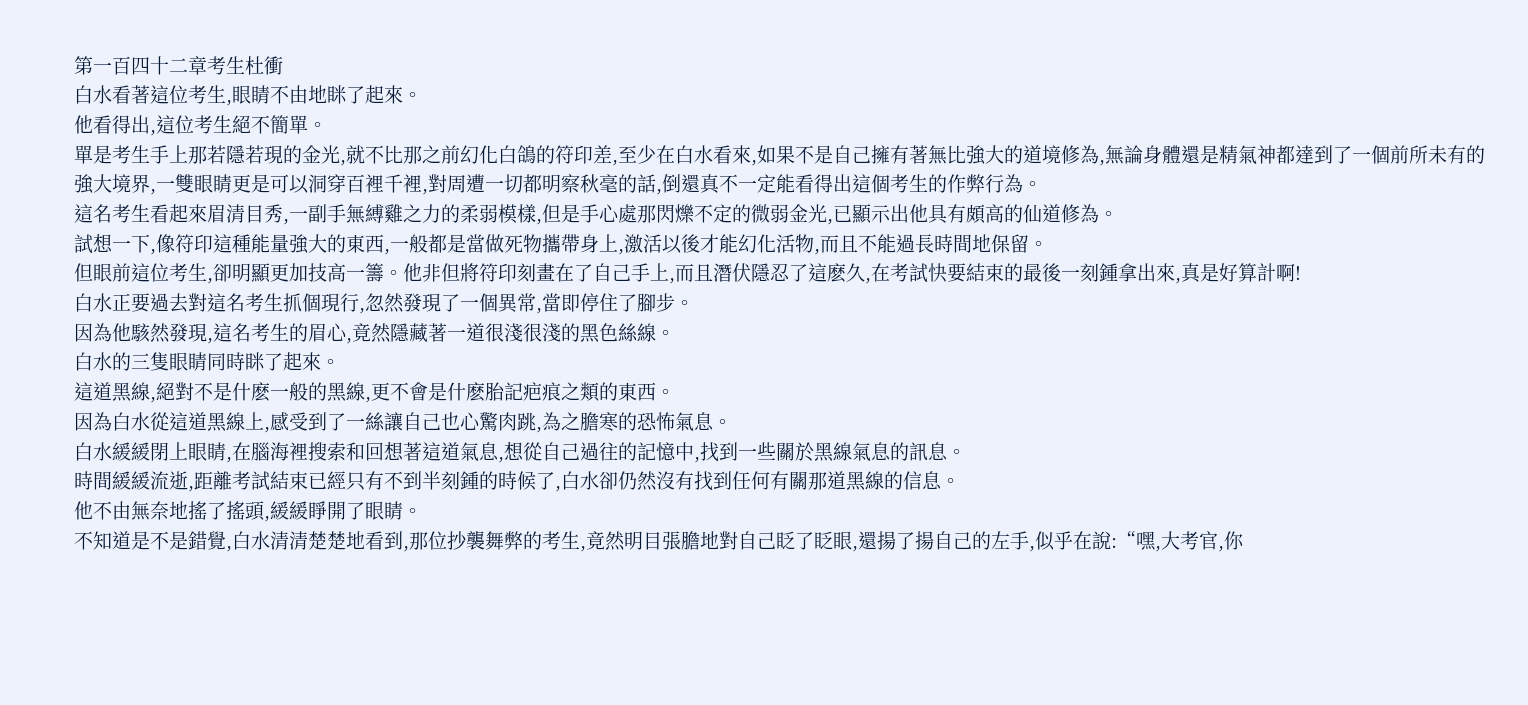第一百四十二章考生杜衝
白水看著這位考生,眼睛不由地眯了起來。
他看得出,這位考生絕不簡單。
單是考生手上那若隱若現的金光,就不比那之前幻化白鴿的符印差,至少在白水看來,如果不是自己擁有著無比強大的道境修為,無論身體還是精氣神都達到了一個前所未有的強大境界,一雙眼睛更是可以洞穿百裡千裡,對周遭一切都明察秋毫的話,倒還真不一定能看得出這個考生的作弊行為。
這名考生看起來眉清目秀,一副手無縛雞之力的柔弱模樣,但是手心處那閃爍不定的微弱金光,已顯示出他具有頗高的仙道修為。
試想一下,像符印這種能量強大的東西,一般都是當做死物攜帶身上,激活以後才能幻化活物,而且不能過長時間地保留。
但眼前這位考生,卻明顯更加技高一籌。他非但將符印刻畫在了自己手上,而且潛伏隱忍了這麽久,在考試快要結束的最後一刻鍾拿出來,真是好算計啊!
白水正要過去對這名考生抓個現行,忽然發現了一個異常,當即停住了腳步。
因為他駭然發現,這名考生的眉心,竟然隱藏著一道很淺很淺的黑色絲線。
白水的三隻眼睛同時眯了起來。
這道黑線,絕對不是什麽一般的黑線,更不會是什麽胎記疤痕之類的東西。
因為白水從這道黑線上,感受到了一絲讓自己也心驚肉跳,為之膽寒的恐怖氣息。
白水緩緩閉上眼睛,在腦海裡搜索和回想著這道氣息,想從自己過往的記憶中,找到一些關於黑線氣息的訊息。
時間緩緩流逝,距離考試結束已經只有不到半刻鍾的時候了,白水卻仍然沒有找到任何有關那道黑線的信息。
他不由無奈地搖了搖頭,緩緩睜開了眼睛。
不知道是不是錯覺,白水清清楚楚地看到,那位抄襲舞弊的考生,竟然明目張膽地對自己眨了眨眼,還揚了揚自己的左手,似乎在說:“嘿,大考官,你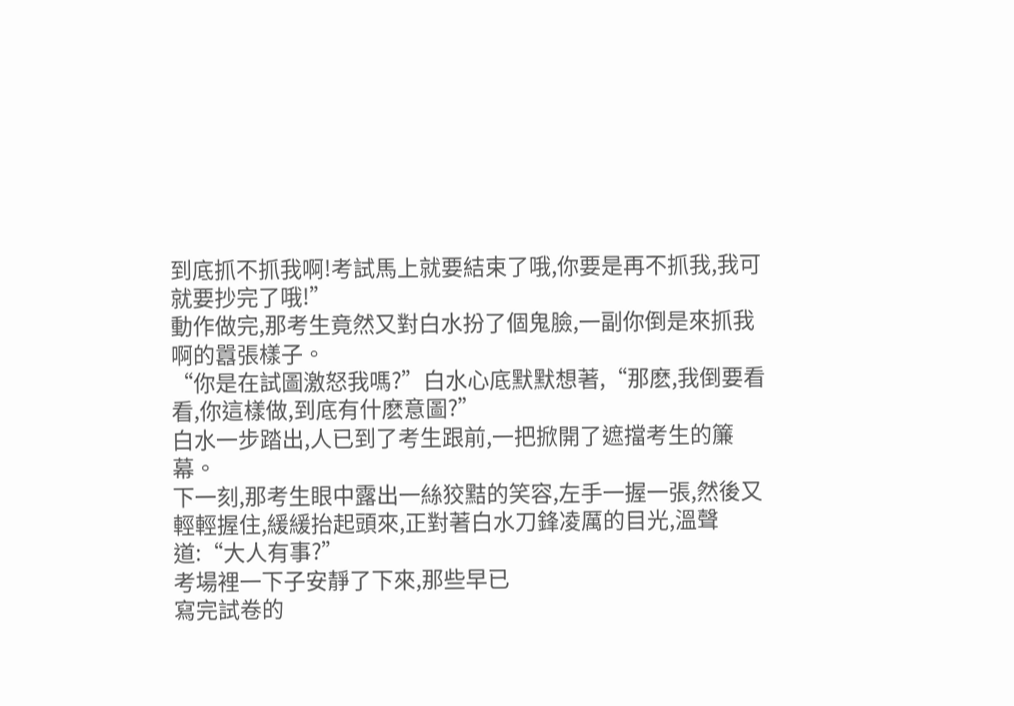到底抓不抓我啊!考試馬上就要結束了哦,你要是再不抓我,我可就要抄完了哦!”
動作做完,那考生竟然又對白水扮了個鬼臉,一副你倒是來抓我啊的囂張樣子。
“你是在試圖激怒我嗎?”白水心底默默想著,“那麽,我倒要看看,你這樣做,到底有什麽意圖?”
白水一步踏出,人已到了考生跟前,一把掀開了遮擋考生的簾幕。
下一刻,那考生眼中露出一絲狡黠的笑容,左手一握一張,然後又輕輕握住,緩緩抬起頭來,正對著白水刀鋒凌厲的目光,溫聲道:“大人有事?”
考場裡一下子安靜了下來,那些早已
寫完試卷的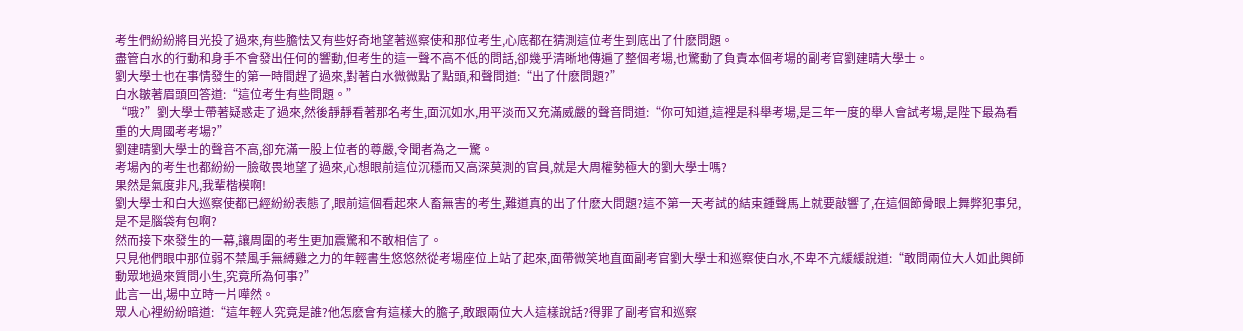考生們紛紛將目光投了過來,有些膽怯又有些好奇地望著巡察使和那位考生,心底都在猜測這位考生到底出了什麽問題。
盡管白水的行動和身手不會發出任何的響動,但考生的這一聲不高不低的問話,卻幾乎清晰地傳遍了整個考場,也驚動了負責本個考場的副考官劉建晴大學士。
劉大學士也在事情發生的第一時間趕了過來,對著白水微微點了點頭,和聲問道:“出了什麽問題?”
白水皺著眉頭回答道:“這位考生有些問題。”
“哦?”劉大學士帶著疑惑走了過來,然後靜靜看著那名考生,面沉如水,用平淡而又充滿威嚴的聲音問道:“你可知道,這裡是科舉考場,是三年一度的舉人會試考場,是陛下最為看重的大周國考考場?”
劉建晴劉大學士的聲音不高,卻充滿一股上位者的尊嚴,令聞者為之一驚。
考場內的考生也都紛紛一臉敬畏地望了過來,心想眼前這位沉穩而又高深莫測的官員,就是大周權勢極大的劉大學士嗎?
果然是氣度非凡,我輩楷模啊!
劉大學士和白大巡察使都已經紛紛表態了,眼前這個看起來人畜無害的考生,難道真的出了什麽大問題?這不第一天考試的結束鍾聲馬上就要敲響了,在這個節骨眼上舞弊犯事兒,是不是腦袋有包啊?
然而接下來發生的一幕,讓周圍的考生更加震驚和不敢相信了。
只見他們眼中那位弱不禁風手無縛雞之力的年輕書生悠悠然從考場座位上站了起來,面帶微笑地直面副考官劉大學士和巡察使白水,不卑不亢緩緩說道:“敢問兩位大人如此興師動眾地過來質問小生,究竟所為何事?”
此言一出,場中立時一片嘩然。
眾人心裡紛紛暗道:“這年輕人究竟是誰?他怎麽會有這樣大的膽子,敢跟兩位大人這樣說話?得罪了副考官和巡察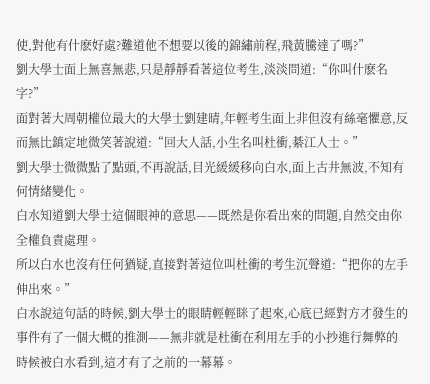使,對他有什麽好處?難道他不想要以後的錦繡前程,飛黃騰達了嗎?”
劉大學士面上無喜無悲,只是靜靜看著這位考生,淡淡問道:“你叫什麽名字?”
面對著大周朝權位最大的大學士劉建晴,年輕考生面上非但沒有絲毫懼意,反而無比鎮定地微笑著說道:“回大人話,小生名叫杜衝,綦江人士。”
劉大學士微微點了點頭,不再說話,目光緩緩移向白水,面上古井無波,不知有何情緒變化。
白水知道劉大學士這個眼神的意思——既然是你看出來的問題,自然交由你全權負責處理。
所以白水也沒有任何猶疑,直接對著這位叫杜衝的考生沉聲道:“把你的左手伸出來。”
白水說這句話的時候,劉大學士的眼睛輕輕眯了起來,心底已經對方才發生的事件有了一個大概的推測——無非就是杜衝在利用左手的小抄進行舞弊的時候被白水看到,這才有了之前的一幕幕。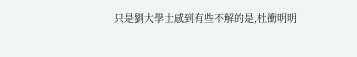只是劉大學士感到有些不解的是,杜衝明明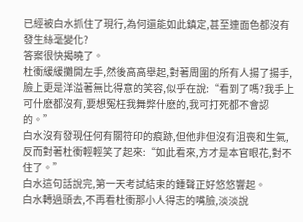已經被白水抓住了現行,為何還能如此鎮定,甚至連面色都沒有發生絲毫變化?
答案很快揭曉了。
杜衝緩緩攤開左手,然後高高舉起,對著周圍的所有人揚了揚手,臉上更是洋溢著無比得意的笑容,似乎在說:“看到了嗎?我手上可什麽都沒有,要想冤枉我舞弊什麽的,我可打死都不會認的。”
白水沒有發現任何有關符印的痕跡,但他非但沒有沮喪和生氣,反而對著杜衝輕輕笑了起來:“如此看來,方才是本官眼花,對不住了。”
白水這句話說完,第一天考試結束的鍾聲正好悠悠響起。
白水轉過頭去,不再看杜衝那小人得志的嘴臉,淡淡說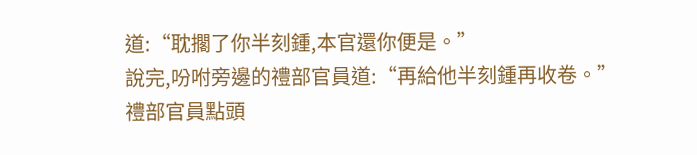道:“耽擱了你半刻鍾,本官還你便是。”
說完,吩咐旁邊的禮部官員道:“再給他半刻鍾再收卷。”
禮部官員點頭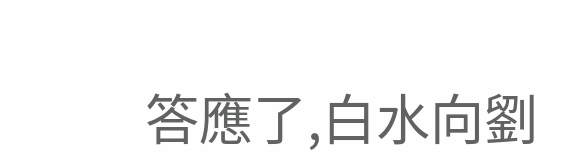答應了,白水向劉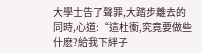大學士告了聲罪,大踏步離去的同時,心道:“這杜衝,究竟要做些什麽?給我下絆子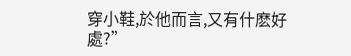穿小鞋,於他而言,又有什麽好處?”